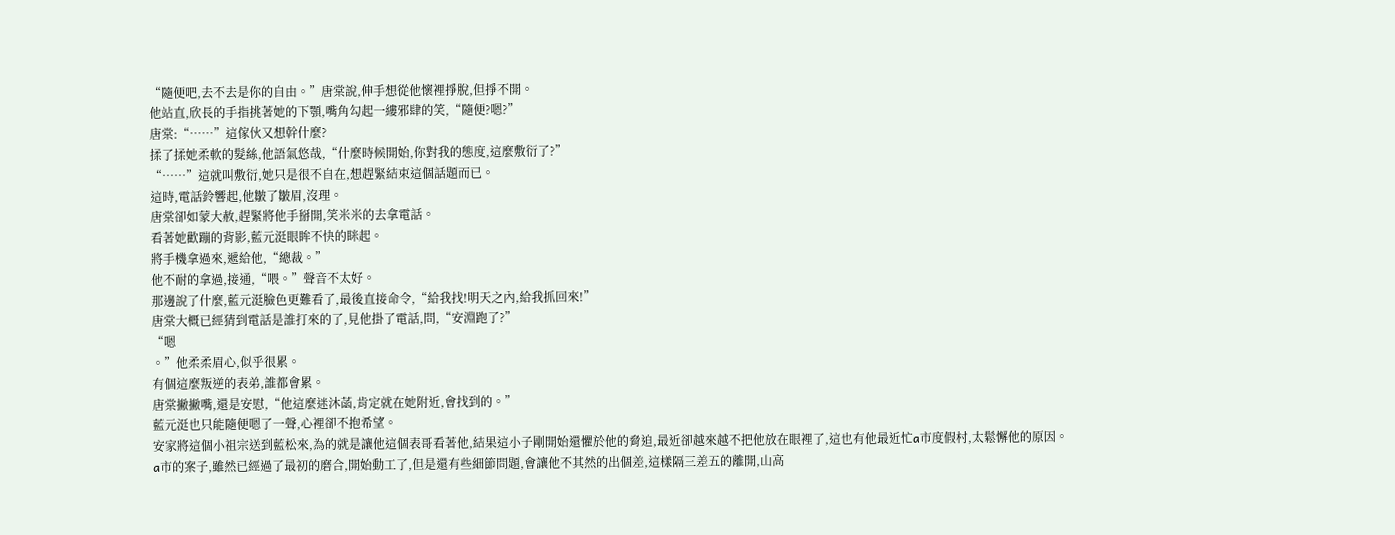“隨便吧,去不去是你的自由。”唐棠說,伸手想從他懷裡掙脫,但掙不開。
他站直,欣長的手指挑著她的下顎,嘴角勾起一縷邪肆的笑,“隨便?嗯?”
唐棠:“……”這傢伙又想幹什麼?
揉了揉她柔軟的髮絲,他語氣悠哉,“什麼時候開始,你對我的態度,這麼敷衍了?”
“……”這就叫敷衍,她只是很不自在,想趕緊結束這個話題而已。
這時,電話鈴響起,他皺了皺眉,沒理。
唐棠卻如蒙大赦,趕緊將他手掰開,笑米米的去拿電話。
看著她歡蹦的背影,藍元涏眼眸不快的眯起。
將手機拿過來,遞給他,“總裁。”
他不耐的拿過,接通,“喂。”聲音不太好。
那邊說了什麼,藍元涏臉色更難看了,最後直接命令,“給我找!明天之內,給我抓回來!”
唐棠大概已經猜到電話是誰打來的了,見他掛了電話,問,“安淵跑了?”
“嗯
。”他柔柔眉心,似乎很累。
有個這麼叛逆的表弟,誰都會累。
唐棠撇撇嘴,還是安慰,“他這麼迷沐菡,肯定就在她附近,會找到的。”
藍元涏也只能隨便嗯了一聲,心裡卻不抱希望。
安家將這個小祖宗送到藍松來,為的就是讓他這個表哥看著他,結果這小子剛開始還懼於他的脅迫,最近卻越來越不把他放在眼裡了,這也有他最近忙a市度假村,太鬆懈他的原因。
a市的案子,雖然已經過了最初的磨合,開始動工了,但是還有些細節問題,會讓他不其然的出個差,這樣隔三差五的離開,山高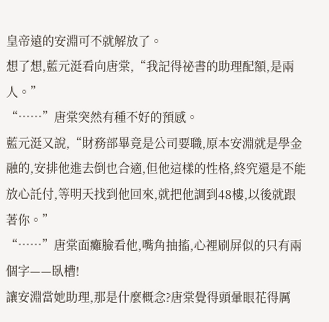皇帝遠的安淵可不就解放了。
想了想,藍元涏看向唐棠,“我記得祕書的助理配額,是兩人。”
“……”唐棠突然有種不好的預感。
藍元涏又說,“財務部畢竟是公司要職,原本安淵就是學金融的,安排他進去倒也合適,但他這樣的性格,終究還是不能放心託付,等明天找到他回來,就把他調到48樓,以後就跟著你。”
“……”唐棠面癱臉看他,嘴角抽搐,心裡刷屏似的只有兩個字——臥槽!
讓安淵當她助理,那是什麼概念?唐棠覺得頭暈眼花得厲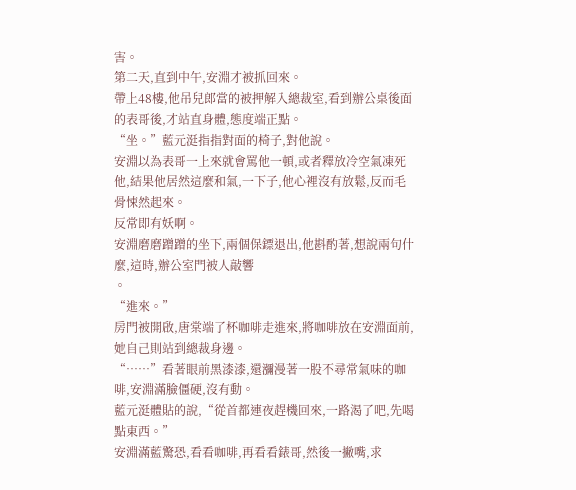害。
第二天,直到中午,安淵才被抓回來。
帶上48樓,他吊兒郎當的被押解入總裁室,看到辦公桌後面的表哥後,才站直身體,態度端正點。
“坐。”藍元涏指指對面的椅子,對他說。
安淵以為表哥一上來就會罵他一頓,或者釋放冷空氣凍死他,結果他居然這麼和氣,一下子,他心裡沒有放鬆,反而毛骨悚然起來。
反常即有妖啊。
安淵磨磨蹭蹭的坐下,兩個保鏢退出,他斟酌著,想說兩句什麼,這時,辦公室門被人敲響
。
“進來。”
房門被開啟,唐棠端了杯咖啡走進來,將咖啡放在安淵面前,她自己則站到總裁身邊。
“……”看著眼前黑漆漆,還瀰漫著一股不尋常氣味的咖啡,安淵滿臉僵硬,沒有動。
藍元涏體貼的說,“從首都連夜趕機回來,一路渴了吧,先喝點東西。”
安淵滿藍驚恐,看看咖啡,再看看錶哥,然後一撇嘴,求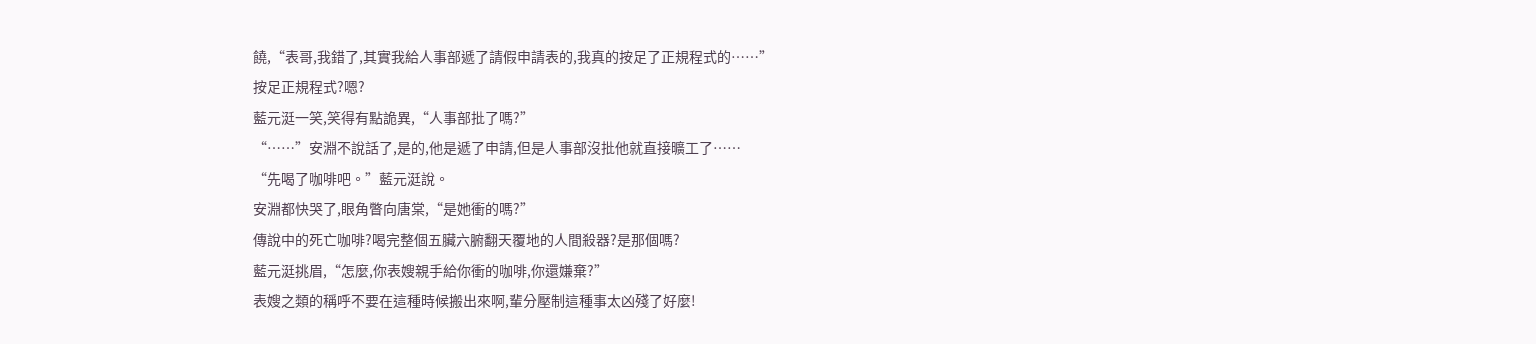饒,“表哥,我錯了,其實我給人事部遞了請假申請表的,我真的按足了正規程式的……”
按足正規程式?嗯?
藍元涏一笑,笑得有點詭異,“人事部批了嗎?”
“……”安淵不說話了,是的,他是遞了申請,但是人事部沒批他就直接曠工了……
“先喝了咖啡吧。”藍元涏說。
安淵都快哭了,眼角瞥向唐棠,“是她衝的嗎?”
傳說中的死亡咖啡?喝完整個五臟六腑翻天覆地的人間殺器?是那個嗎?
藍元涏挑眉,“怎麼,你表嫂親手給你衝的咖啡,你還嫌棄?”
表嫂之類的稱呼不要在這種時候搬出來啊,輩分壓制這種事太凶殘了好麼!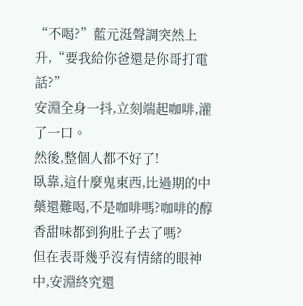“不喝?”藍元涏聲調突然上升,“要我給你爸還是你哥打電話?”
安淵全身一抖,立刻端起咖啡,灌了一口。
然後,整個人都不好了!
臥靠,這什麼鬼東西,比過期的中藥還難喝,不是咖啡嗎?咖啡的醇香甜味都到狗肚子去了嗎?
但在表哥幾乎沒有情緒的眼神中,安淵終究還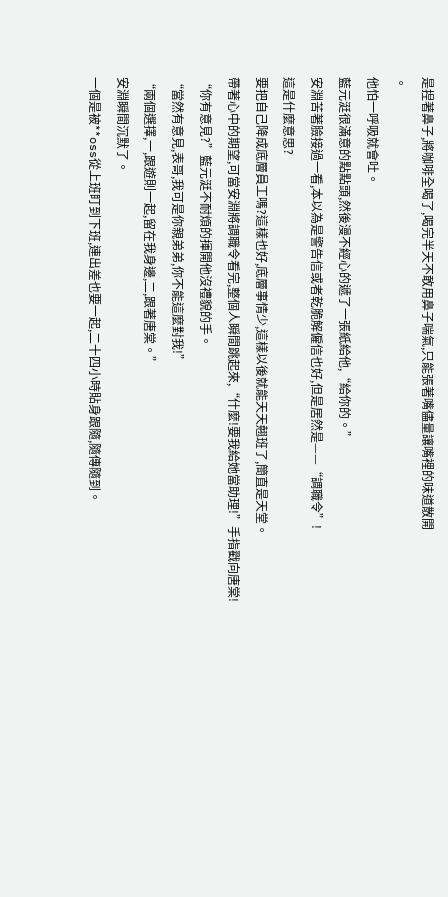是捏著鼻子,將咖啡全喝了,喝完半天不敢用鼻子喘氣,只能張著嘴儘量讓嘴裡的味道散開
。
他怕一呼吸就會吐。
藍元涏很滿意的點點頭,然後漫不經心的遞了一張紙給他,“給你的。”
安淵苦著臉接過一看,本以為是警告信或者乾脆解僱信也好,但是居然是——“調職令”!
這是什麼意思?
要把自己降成底層員工嗎?這樣也好,底層事情少,這樣以後就能天天翹班了,簡直是天堂。
帶著心中的期望,可當安淵將調職令看完,整個人瞬間跳起來,“什麼!要我給她當助理!”手指戳向唐棠!
“你有意見?”藍元涏不耐煩的揮開他沒禮貌的手。
“當然有意見,表哥,我可是你親弟弟,你不能這麼對我!”
“兩個選擇,一,跟遊則一起,留在我身邊,二,跟著唐棠。”
安淵瞬間沉默了。
一個是被**oss從上班盯到下班,連出差也要一起,二十四小時貼身跟隨,隨傳隨到。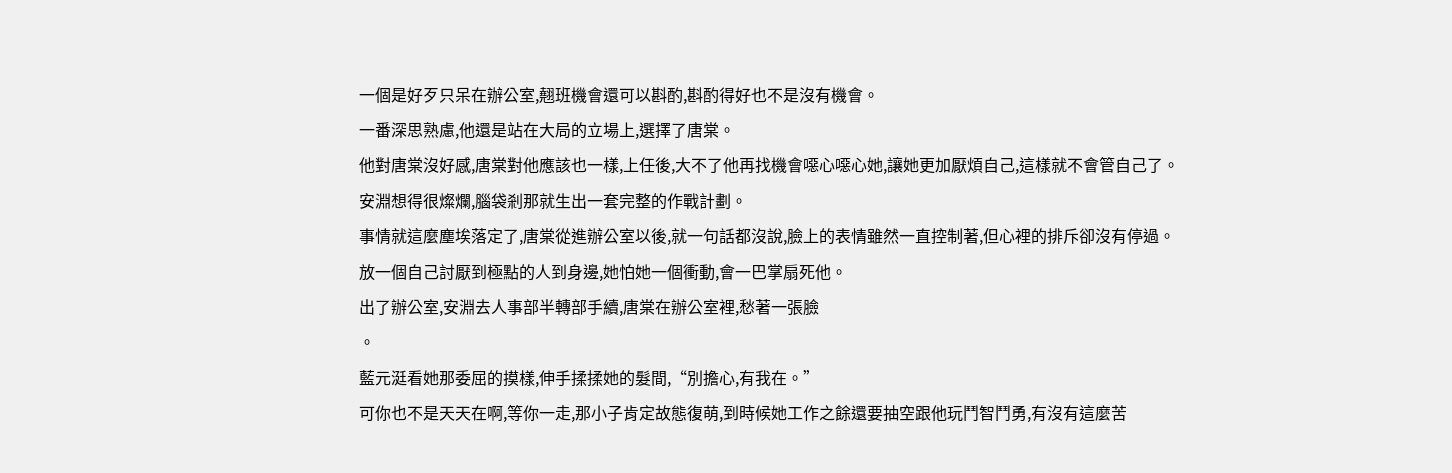一個是好歹只呆在辦公室,翹班機會還可以斟酌,斟酌得好也不是沒有機會。
一番深思熟慮,他還是站在大局的立場上,選擇了唐棠。
他對唐棠沒好感,唐棠對他應該也一樣,上任後,大不了他再找機會噁心噁心她,讓她更加厭煩自己,這樣就不會管自己了。
安淵想得很燦爛,腦袋剎那就生出一套完整的作戰計劃。
事情就這麼塵埃落定了,唐棠從進辦公室以後,就一句話都沒說,臉上的表情雖然一直控制著,但心裡的排斥卻沒有停過。
放一個自己討厭到極點的人到身邊,她怕她一個衝動,會一巴掌扇死他。
出了辦公室,安淵去人事部半轉部手續,唐棠在辦公室裡,愁著一張臉
。
藍元涏看她那委屈的摸樣,伸手揉揉她的髮間,“別擔心,有我在。”
可你也不是天天在啊,等你一走,那小子肯定故態復萌,到時候她工作之餘還要抽空跟他玩鬥智鬥勇,有沒有這麼苦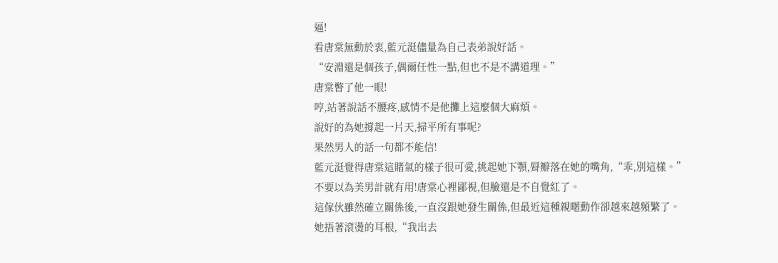逼!
看唐棠無動於衷,藍元涏儘量為自己表弟說好話。
“安淵還是個孩子,偶爾任性一點,但也不是不講道理。”
唐棠瞥了他一眼!
哼,站著說話不腰疼,感情不是他攤上這麼個大麻煩。
說好的為她撐起一片天,掃平所有事呢?
果然男人的話一句都不能信!
藍元涏覺得唐棠這賭氣的樣子很可愛,挑起她下顎,脣瓣落在她的嘴角,“乖,別這樣。”
不要以為美男計就有用!唐棠心裡鄙視,但臉還是不自覺紅了。
這傢伙雖然確立關係後,一直沒跟她發生關係,但最近這種親暱動作卻越來越頻繁了。
她捂著滾燙的耳根,“我出去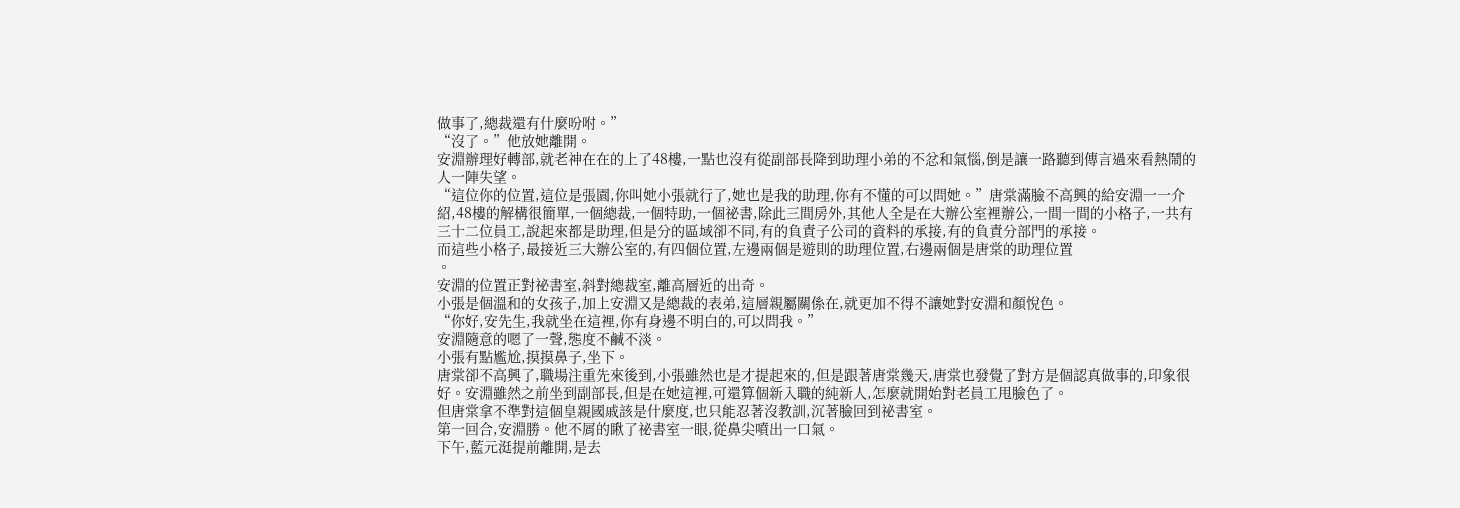做事了,總裁還有什麼吩咐。”
“沒了。”他放她離開。
安淵辦理好轉部,就老神在在的上了48樓,一點也沒有從副部長降到助理小弟的不忿和氣惱,倒是讓一路聽到傳言過來看熱鬧的人一陣失望。
“這位你的位置,這位是張園,你叫她小張就行了,她也是我的助理,你有不懂的可以問她。”唐棠滿臉不高興的給安淵一一介紹,48樓的解構很簡單,一個總裁,一個特助,一個祕書,除此三間房外,其他人全是在大辦公室裡辦公,一間一間的小格子,一共有三十二位員工,說起來都是助理,但是分的區域卻不同,有的負責子公司的資料的承接,有的負責分部門的承接。
而這些小格子,最接近三大辦公室的,有四個位置,左邊兩個是遊則的助理位置,右邊兩個是唐棠的助理位置
。
安淵的位置正對祕書室,斜對總裁室,離高層近的出奇。
小張是個溫和的女孩子,加上安淵又是總裁的表弟,這層親屬關係在,就更加不得不讓她對安淵和顏悅色。
“你好,安先生,我就坐在這裡,你有身邊不明白的,可以問我。”
安淵隨意的嗯了一聲,態度不鹹不淡。
小張有點尷尬,摸摸鼻子,坐下。
唐棠卻不高興了,職場注重先來後到,小張雖然也是才提起來的,但是跟著唐棠幾天,唐棠也發覺了對方是個認真做事的,印象很好。安淵雖然之前坐到副部長,但是在她這裡,可還算個新入職的純新人,怎麼就開始對老員工甩臉色了。
但唐棠拿不準對這個皇親國戚該是什麼度,也只能忍著沒教訓,沉著臉回到祕書室。
第一回合,安淵勝。他不屑的瞅了祕書室一眼,從鼻尖噴出一口氣。
下午,藍元涏提前離開,是去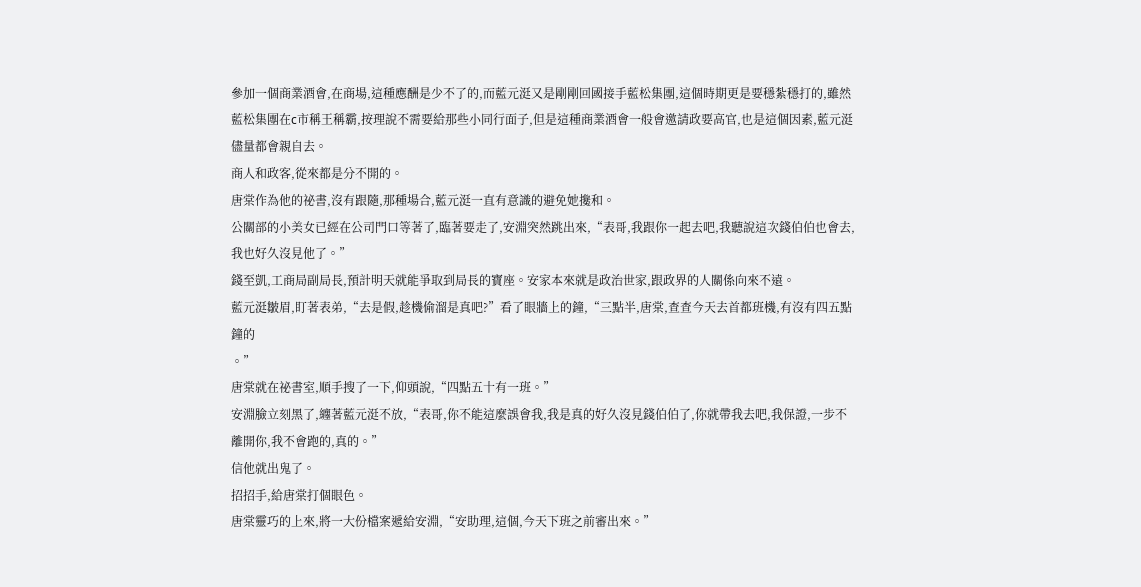參加一個商業酒會,在商場,這種應酬是少不了的,而藍元涏又是剛剛回國接手藍松集團,這個時期更是要穩紮穩打的,雖然藍松集團在c市稱王稱霸,按理說不需要給那些小同行面子,但是這種商業酒會一般會邀請政要高官,也是這個因素,藍元涏儘量都會親自去。
商人和政客,從來都是分不開的。
唐棠作為他的祕書,沒有跟隨,那種場合,藍元涏一直有意識的避免她攙和。
公關部的小美女已經在公司門口等著了,臨著要走了,安淵突然跳出來,“表哥,我跟你一起去吧,我聽說這次錢伯伯也會去,我也好久沒見他了。”
錢至凱,工商局副局長,預計明天就能爭取到局長的寶座。安家本來就是政治世家,跟政界的人關係向來不遠。
藍元涏皺眉,盯著表弟,“去是假,趁機偷溜是真吧?”看了眼牆上的鐘,“三點半,唐棠,查查今天去首都班機,有沒有四五點鐘的
。”
唐棠就在祕書室,順手搜了一下,仰頭說,“四點五十有一班。”
安淵臉立刻黑了,纏著藍元涏不放,“表哥,你不能這麼誤會我,我是真的好久沒見錢伯伯了,你就帶我去吧,我保證,一步不離開你,我不會跑的,真的。”
信他就出鬼了。
招招手,給唐棠打個眼色。
唐棠靈巧的上來,將一大份檔案遞給安淵,“安助理,這個,今天下班之前審出來。”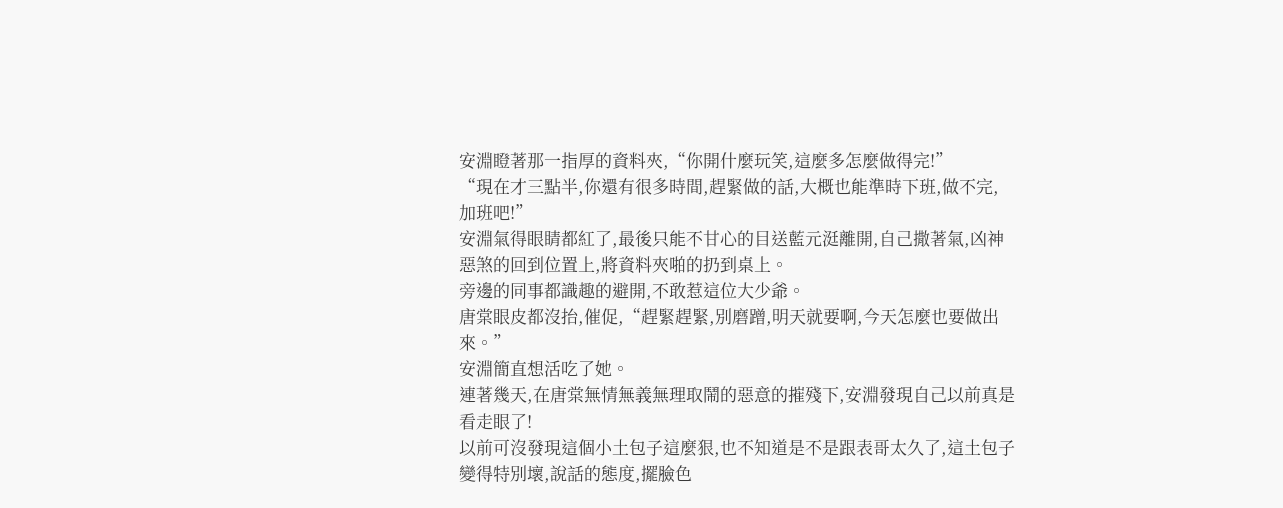安淵瞪著那一指厚的資料夾,“你開什麼玩笑,這麼多怎麼做得完!”
“現在才三點半,你還有很多時間,趕緊做的話,大概也能準時下班,做不完,加班吧!”
安淵氣得眼睛都紅了,最後只能不甘心的目送藍元涏離開,自己撒著氣,凶神惡煞的回到位置上,將資料夾啪的扔到桌上。
旁邊的同事都識趣的避開,不敢惹這位大少爺。
唐棠眼皮都沒抬,催促,“趕緊趕緊,別磨蹭,明天就要啊,今天怎麼也要做出來。”
安淵簡直想活吃了她。
連著幾天,在唐棠無情無義無理取鬧的惡意的摧殘下,安淵發現自己以前真是看走眼了!
以前可沒發現這個小土包子這麼狠,也不知道是不是跟表哥太久了,這土包子變得特別壞,說話的態度,擺臉色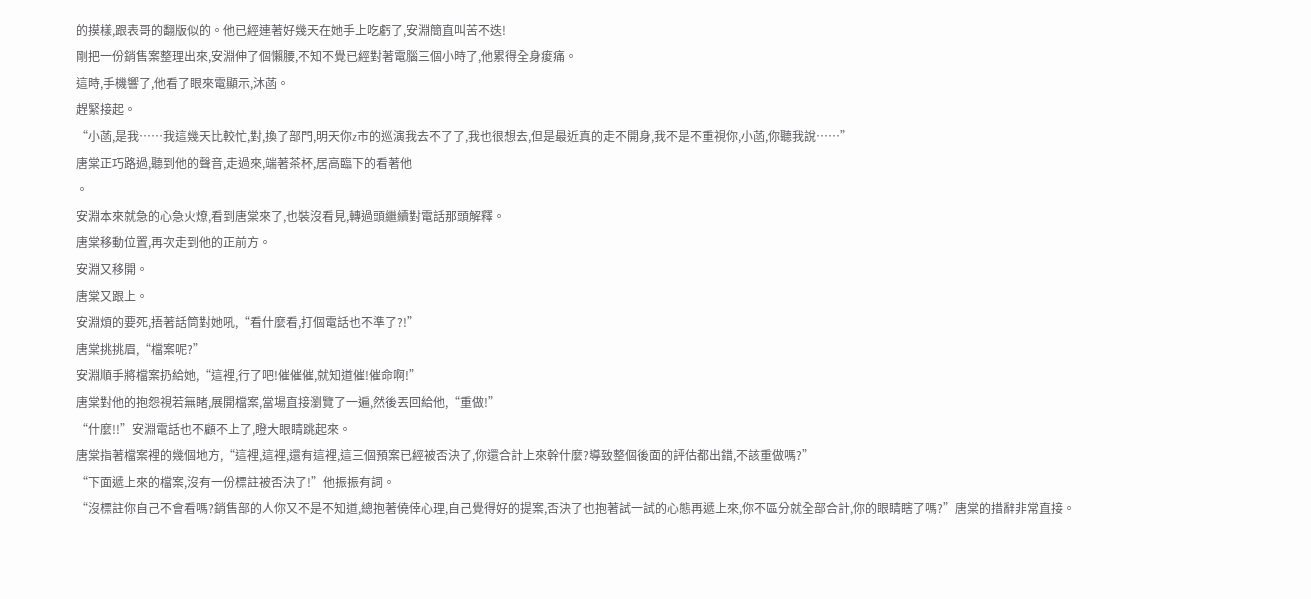的摸樣,跟表哥的翻版似的。他已經連著好幾天在她手上吃虧了,安淵簡直叫苦不迭!
剛把一份銷售案整理出來,安淵伸了個懶腰,不知不覺已經對著電腦三個小時了,他累得全身痠痛。
這時,手機響了,他看了眼來電顯示,沐菡。
趕緊接起。
“小菡,是我……我這幾天比較忙,對,換了部門,明天你z市的巡演我去不了了,我也很想去,但是最近真的走不開身,我不是不重視你,小菡,你聽我說……”
唐棠正巧路過,聽到他的聲音,走過來,端著茶杯,居高臨下的看著他
。
安淵本來就急的心急火燎,看到唐棠來了,也裝沒看見,轉過頭繼續對電話那頭解釋。
唐棠移動位置,再次走到他的正前方。
安淵又移開。
唐棠又跟上。
安淵煩的要死,捂著話筒對她吼,“看什麼看,打個電話也不準了?!”
唐棠挑挑眉,“檔案呢?”
安淵順手將檔案扔給她,“這裡,行了吧!催催催,就知道催!催命啊!”
唐棠對他的抱怨視若無睹,展開檔案,當場直接瀏覽了一遍,然後丟回給他,“重做!”
“什麼!!”安淵電話也不顧不上了,瞪大眼睛跳起來。
唐棠指著檔案裡的幾個地方,“這裡,這裡,還有這裡,這三個預案已經被否決了,你還合計上來幹什麼?導致整個後面的評估都出錯,不該重做嗎?”
“下面遞上來的檔案,沒有一份標註被否決了!”他振振有詞。
“沒標註你自己不會看嗎?銷售部的人你又不是不知道,總抱著僥倖心理,自己覺得好的提案,否決了也抱著試一試的心態再遞上來,你不區分就全部合計,你的眼睛瞎了嗎?”唐棠的措辭非常直接。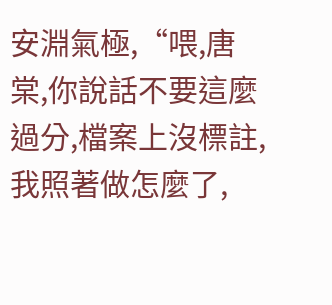安淵氣極,“喂,唐棠,你說話不要這麼過分,檔案上沒標註,我照著做怎麼了,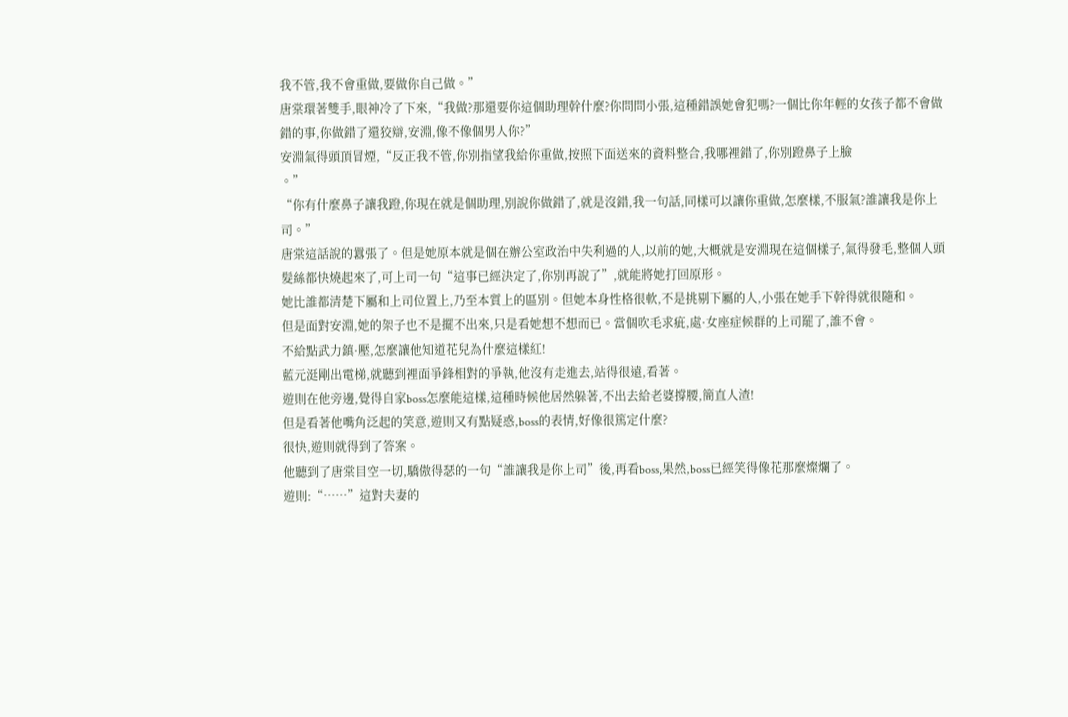我不管,我不會重做,要做你自己做。”
唐棠環著雙手,眼神冷了下來,“我做?那還要你這個助理幹什麼?你問問小張,這種錯誤她會犯嗎?一個比你年輕的女孩子都不會做錯的事,你做錯了還狡辯,安淵,像不像個男人你?”
安淵氣得頭頂冒煙,“反正我不管,你別指望我給你重做,按照下面送來的資料整合,我哪裡錯了,你別蹬鼻子上臉
。”
“你有什麼鼻子讓我蹬,你現在就是個助理,別說你做錯了,就是沒錯,我一句話,同樣可以讓你重做,怎麼樣,不服氣?誰讓我是你上司。”
唐棠這話說的囂張了。但是她原本就是個在辦公室政治中失利過的人,以前的她,大概就是安淵現在這個樣子,氣得發毛,整個人頭髮絲都快燒起來了,可上司一句“這事已經決定了,你別再說了”,就能將她打回原形。
她比誰都清楚下屬和上司位置上,乃至本質上的區別。但她本身性格很軟,不是挑剔下屬的人,小張在她手下幹得就很隨和。
但是面對安淵,她的架子也不是擺不出來,只是看她想不想而已。當個吹毛求疵,處·女座症候群的上司罷了,誰不會。
不給點武力鎮·壓,怎麼讓他知道花兒為什麼這樣紅!
藍元涏剛出電梯,就聽到裡面爭鋒相對的爭執,他沒有走進去,站得很遠,看著。
遊則在他旁邊,覺得自家boss怎麼能這樣,這種時候他居然躲著,不出去給老婆撐腰,簡直人渣!
但是看著他嘴角泛起的笑意,遊則又有點疑惑,boss的表情,好像很篤定什麼?
很快,遊則就得到了答案。
他聽到了唐棠目空一切,驕傲得瑟的一句“誰讓我是你上司”後,再看boss,果然,boss已經笑得像花那麼燦爛了。
遊則:“……”這對夫妻的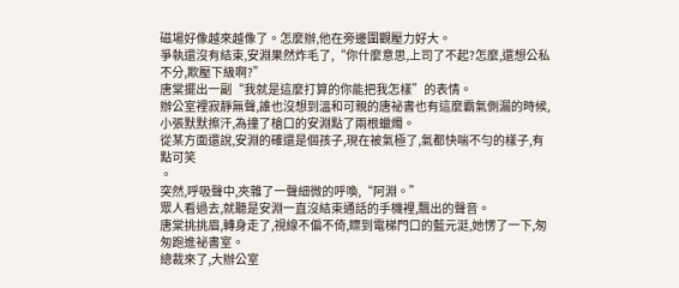磁場好像越來越像了。怎麼辦,他在旁邊圍觀壓力好大。
爭執還沒有結束,安淵果然炸毛了,“你什麼意思,上司了不起?怎麼,還想公私不分,欺壓下級啊?”
唐棠擺出一副“我就是這麼打算的你能把我怎樣”的表情。
辦公室裡寂靜無聲,誰也沒想到溫和可親的唐祕書也有這麼霸氣側漏的時候,小張默默擦汗,為撞了槍口的安淵點了兩根蠟燭。
從某方面還說,安淵的確還是個孩子,現在被氣極了,氣都快喘不勻的樣子,有點可笑
。
突然,呼吸聲中,夾雜了一聲細微的呼喚,“阿淵。”
眾人看過去,就聽是安淵一直沒結束通話的手機裡,飄出的聲音。
唐棠挑挑眉,轉身走了,視線不偏不倚,瞟到電梯門口的藍元涏,她愣了一下,匆匆跑進祕書室。
總裁來了,大辦公室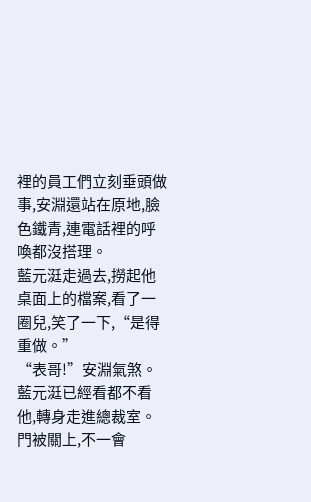裡的員工們立刻垂頭做事,安淵還站在原地,臉色鐵青,連電話裡的呼喚都沒搭理。
藍元涏走過去,撈起他桌面上的檔案,看了一圈兒,笑了一下,“是得重做。”
“表哥!”安淵氣煞。
藍元涏已經看都不看他,轉身走進總裁室。
門被關上,不一會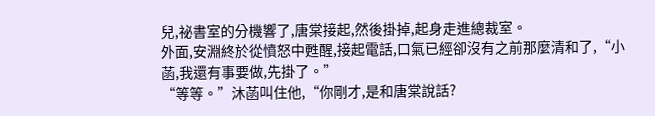兒,祕書室的分機響了,唐棠接起,然後掛掉,起身走進總裁室。
外面,安淵終於從憤怒中甦醒,接起電話,口氣已經卻沒有之前那麼清和了,“小菡,我還有事要做,先掛了。”
“等等。”沐菡叫住他,“你剛才,是和唐棠說話?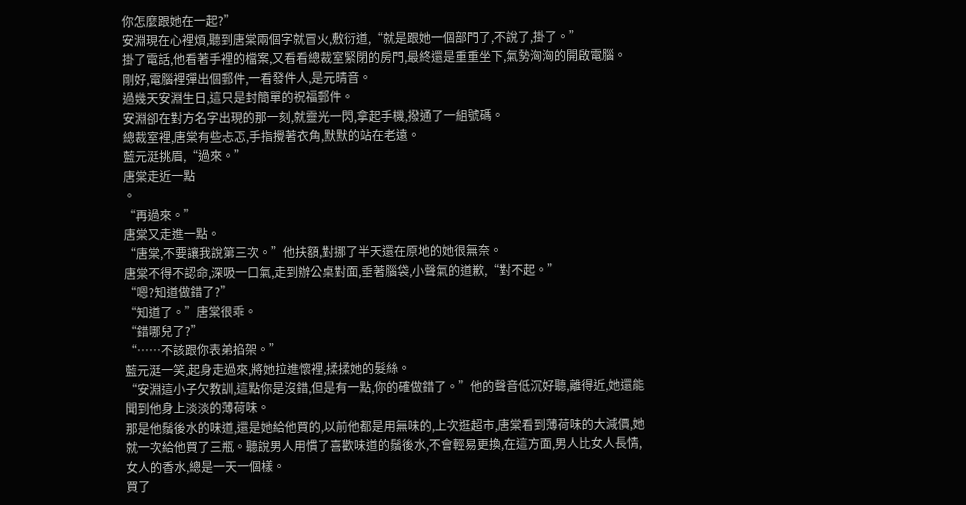你怎麼跟她在一起?”
安淵現在心裡煩,聽到唐棠兩個字就冒火,敷衍道,“就是跟她一個部門了,不說了,掛了。”
掛了電話,他看著手裡的檔案,又看看總裁室緊閉的房門,最終還是重重坐下,氣勢洶洶的開啟電腦。
剛好,電腦裡彈出個郵件,一看發件人,是元晴音。
過幾天安淵生日,這只是封簡單的祝福郵件。
安淵卻在對方名字出現的那一刻,就靈光一閃,拿起手機,撥通了一組號碼。
總裁室裡,唐棠有些忐忑,手指攪著衣角,默默的站在老遠。
藍元涏挑眉,“過來。”
唐棠走近一點
。
“再過來。”
唐棠又走進一點。
“唐棠,不要讓我說第三次。”他扶額,對挪了半天還在原地的她很無奈。
唐棠不得不認命,深吸一口氣,走到辦公桌對面,垂著腦袋,小聲氣的道歉,“對不起。”
“嗯?知道做錯了?”
“知道了。”唐棠很乖。
“錯哪兒了?”
“……不該跟你表弟掐架。”
藍元涏一笑,起身走過來,將她拉進懷裡,揉揉她的髮絲。
“安淵這小子欠教訓,這點你是沒錯,但是有一點,你的確做錯了。”他的聲音低沉好聽,離得近,她還能聞到他身上淡淡的薄荷味。
那是他鬚後水的味道,還是她給他買的,以前他都是用無味的,上次逛超市,唐棠看到薄荷味的大減價,她就一次給他買了三瓶。聽說男人用慣了喜歡味道的鬚後水,不會輕易更換,在這方面,男人比女人長情,女人的香水,總是一天一個樣。
買了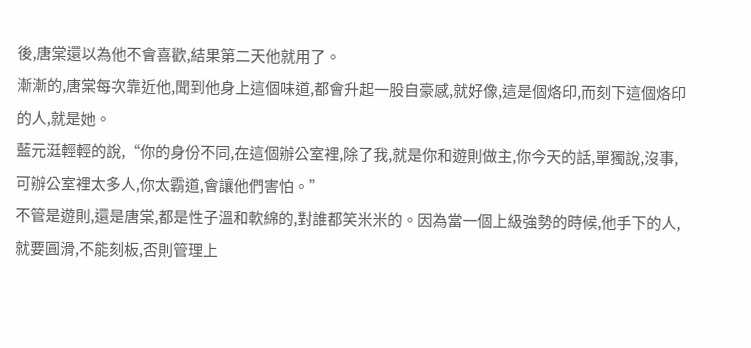後,唐棠還以為他不會喜歡,結果第二天他就用了。
漸漸的,唐棠每次靠近他,聞到他身上這個味道,都會升起一股自豪感,就好像,這是個烙印,而刻下這個烙印的人,就是她。
藍元涏輕輕的說,“你的身份不同,在這個辦公室裡,除了我,就是你和遊則做主,你今天的話,單獨說,沒事,可辦公室裡太多人,你太霸道,會讓他們害怕。”
不管是遊則,還是唐棠,都是性子溫和軟綿的,對誰都笑米米的。因為當一個上級強勢的時候,他手下的人,就要圓滑,不能刻板,否則管理上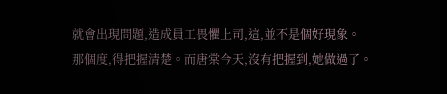就會出現問題,造成員工畏懼上司,這,並不是個好現象。
那個度,得把握清楚。而唐棠今天,沒有把握到,她做過了。